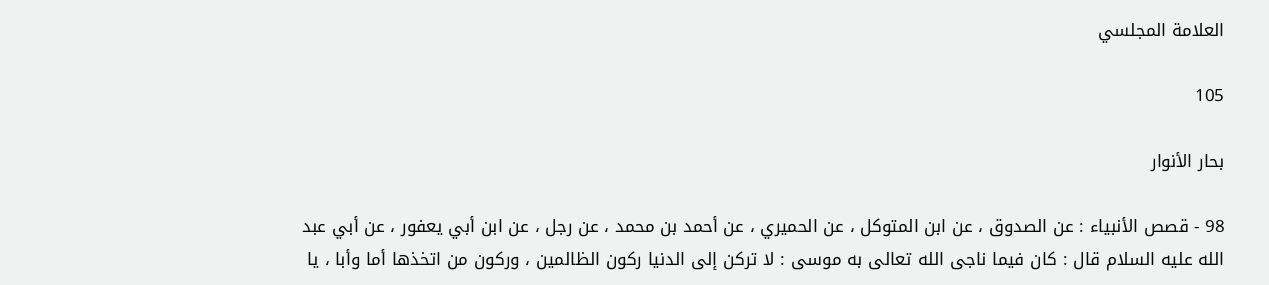العلامة المجلسي

105

بحار الأنوار

98 - قصص الأنبياء : عن الصدوق ، عن ابن المتوكل ، عن الحميري ، عن أحمد بن محمد ، عن رجل ، عن ابن أبي يعفور ، عن أبي عبد الله عليه السلام قال : كان فيما ناجى الله تعالى به موسى : لا تركن إلى الدنيا ركون الظالمين ، وركون من اتخذها أما وأبا ، يا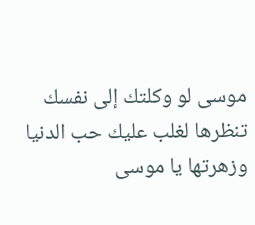موسى لو وكلتك إلى نفسك تنظرها لغلب عليك حب الدنيا وزهرتها يا موسى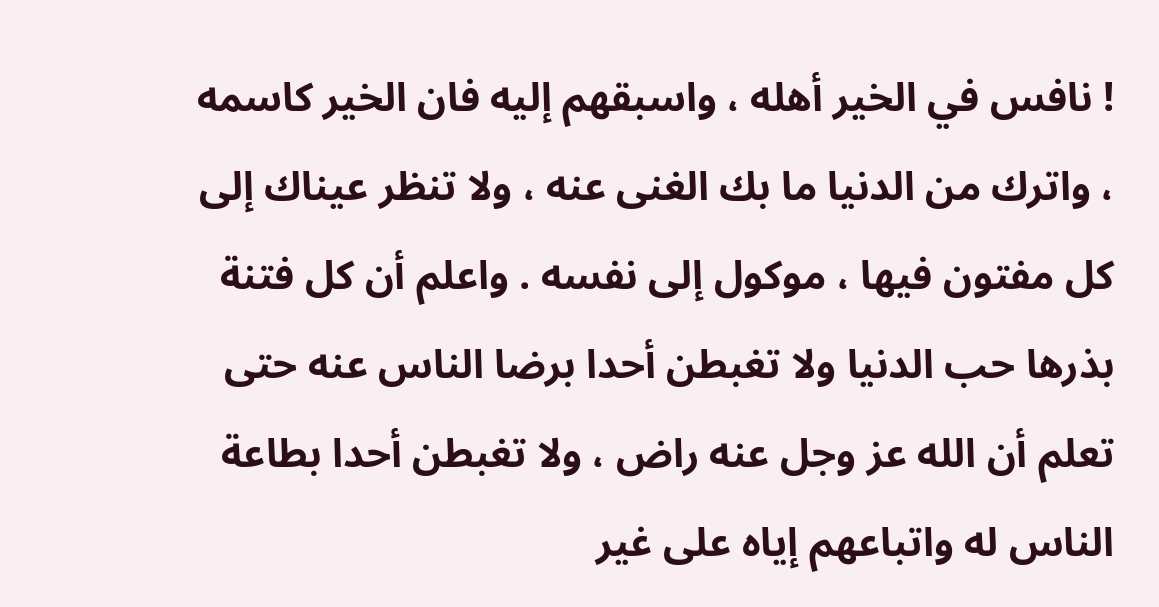! نافس في الخير أهله ، واسبقهم إليه فان الخير كاسمه ، واترك من الدنيا ما بك الغنى عنه ، ولا تنظر عيناك إلى كل مفتون فيها ، موكول إلى نفسه . واعلم أن كل فتنة بذرها حب الدنيا ولا تغبطن أحدا برضا الناس عنه حتى تعلم أن الله عز وجل عنه راض ، ولا تغبطن أحدا بطاعة الناس له واتباعهم إياه على غير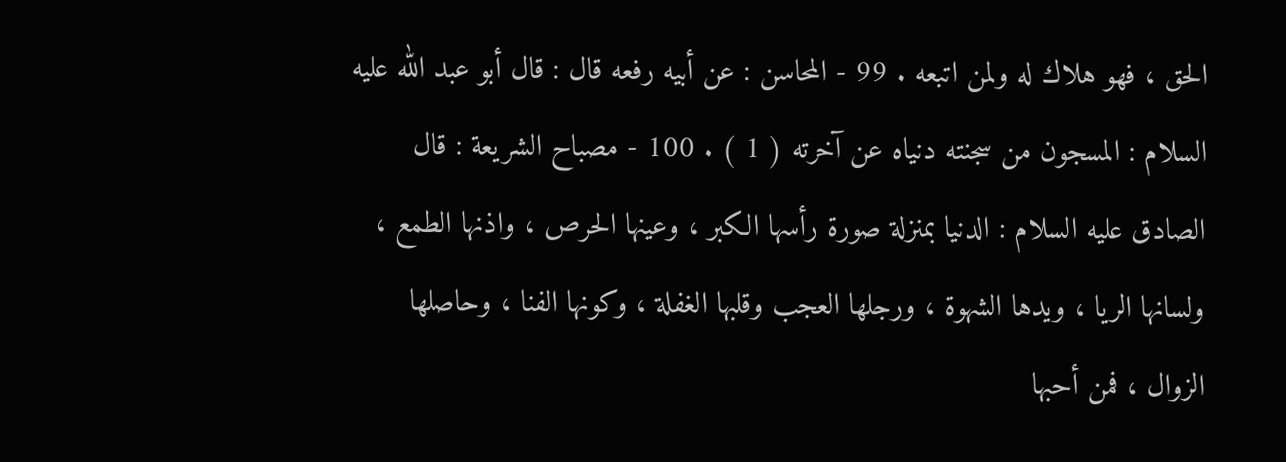الحق ، فهو هلاك له ولمن اتبعه . 99 - المحاسن : عن أبيه رفعه قال : قال أبو عبد الله عليه السلام : المسجون من سجنته دنياه عن آخرته ( 1 ) . 100 - مصباح الشريعة : قال الصادق عليه السلام : الدنيا بمنزلة صورة رأسها الكبر ، وعينها الحرص ، واذنها الطمع ، ولسانها الريا ، ويدها الشهوة ، ورجلها العجب وقلبها الغفلة ، وكونها الفنا ، وحاصلها الزوال ، فمن أحبها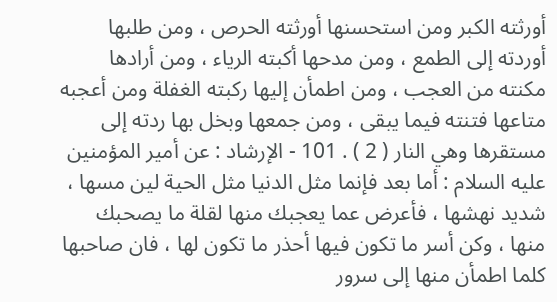أورثته الكبر ومن استحسنها أورثته الحرص ، ومن طلبها أوردته إلى الطمع ، ومن مدحها أكبته الرياء ، ومن أرادها مكنته من العجب ، ومن اطمأن إليها ركبته الغفلة ومن أعجبه متاعها فتنته فيما يبقى ، ومن جمعها وبخل بها ردته إلى مستقرها وهي النار ( 2 ) . 101 - الإرشاد : عن أمير المؤمنين عليه السلام : أما بعد فإنما مثل الدنيا مثل الحية لين مسها ، شديد نهشها ، فأعرض عما يعجبك منها لقلة ما يصحبك منها ، وكن أسر ما تكون فيها أحذر ما تكون لها ، فان صاحبها كلما اطمأن منها إلى سرور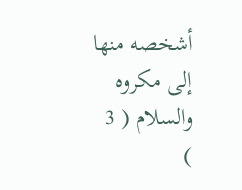أشخصه منها إلى مكروه والسلام ( 3 )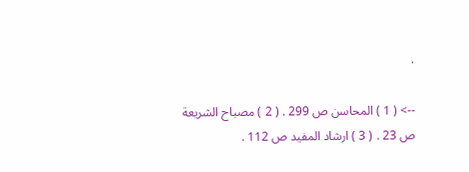.

--> ( 1 ) المحاسن ص 299 . ( 2 ) مصباح الشريعة ص 23 . ( 3 ) ارشاد المفيد ص 112 .